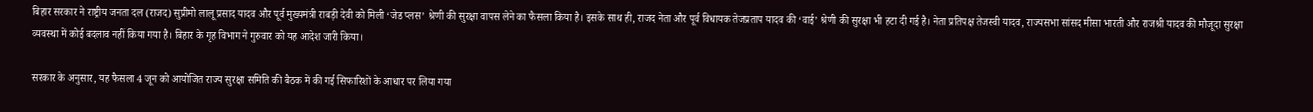बिहार सरकार ने राष्ट्रीय जनता दल (राजद) सुप्रीमो लालू प्रसाद यादव और पूर्व मुख्यमंत्री राबड़ी देवी को मिली ‘जेड प्लस’ श्रेणी की सुरक्षा वापस लेने का फैसला किया है। इसके साथ ही, राजद नेता और पूर्व विधायक तेजप्रताप यादव की ‘वाई’ श्रेणी की सुरक्षा भी हटा दी गई है। नेता प्रतिपक्ष तेजस्वी यादव, राज्यसभा सांसद मीसा भारती और राजश्री यादव की मौजूदा सुरक्षा व्यवस्था में कोई बदलाव नहीं किया गया है। बिहार के गृह विभाग ने गुरुवार को यह आदेश जारी किया।

सरकार के अनुसार, यह फैसला 4 जून को आयोजित राज्य सुरक्षा समिति की बैठक में की गई सिफारिशों के आधार पर लिया गया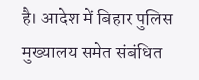है। आदेश में बिहार पुलिस मुख्यालय समेत संबंधित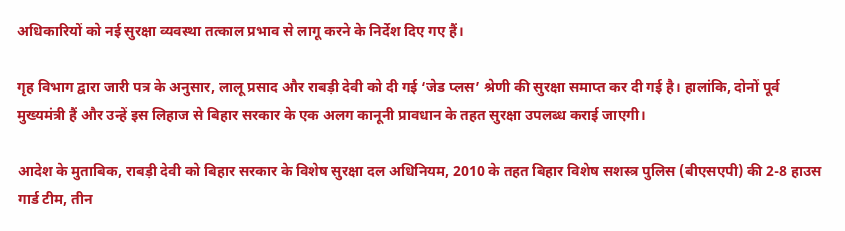अधिकारियों को नई सुरक्षा व्यवस्था तत्काल प्रभाव से लागू करने के निर्देश दिए गए हैं।

गृह विभाग द्वारा जारी पत्र के अनुसार, लालू प्रसाद और राबड़ी देवी को दी गई ‘जेड प्लस’ श्रेणी की सुरक्षा समाप्त कर दी गई है। हालांकि, दोनों पूर्व मुख्यमंत्री हैं और उन्हें इस लिहाज से बिहार सरकार के एक अलग कानूनी प्रावधान के तहत सुरक्षा उपलब्ध कराई जाएगी।

आदेश के मुताबिक, राबड़ी देवी को बिहार सरकार के विशेष सुरक्षा दल अधिनियम, 2010 के तहत बिहार विशेष सशस्त्र पुलिस (बीएसएपी) की 2-8 हाउस गार्ड टीम, तीन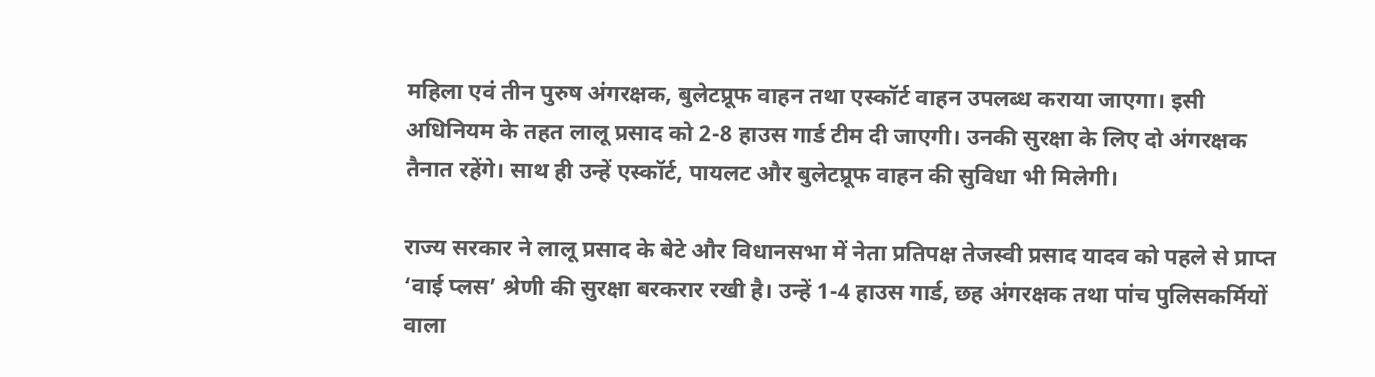महिला एवं तीन पुरुष अंगरक्षक, बुलेटप्रूफ वाहन तथा एस्कॉर्ट वाहन उपलब्ध कराया जाएगा। इसी अधिनियम के तहत लालू प्रसाद को 2-8 हाउस गार्ड टीम दी जाएगी। उनकी सुरक्षा के लिए दो अंगरक्षक तैनात रहेंगे। साथ ही उन्हें एस्कॉर्ट, पायलट और बुलेटप्रूफ वाहन की सुविधा भी मिलेगी।

राज्य सरकार ने लालू प्रसाद के बेटे और विधानसभा में नेता प्रतिपक्ष तेजस्वी प्रसाद यादव को पहले से प्राप्त ‘वाई प्लस’ श्रेणी की सुरक्षा बरकरार रखी है। उन्हें 1-4 हाउस गार्ड, छह अंगरक्षक तथा पांच पुलिसकर्मियों वाला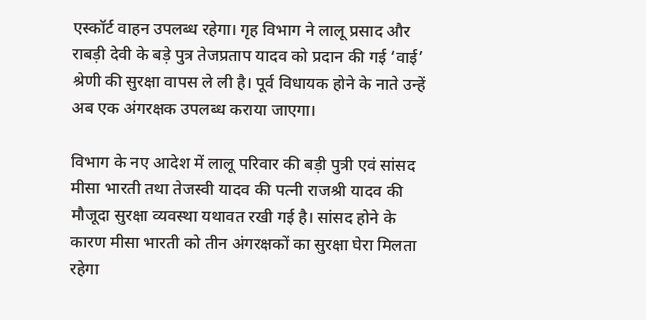एस्कॉर्ट वाहन उपलब्ध रहेगा। गृह विभाग ने लालू प्रसाद और राबड़ी देवी के बड़े पुत्र तेजप्रताप यादव को प्रदान की गई ‘वाई’ श्रेणी की सुरक्षा वापस ले ली है। पूर्व विधायक होने के नाते उन्हें अब एक अंगरक्षक उपलब्ध कराया जाएगा।

विभाग के नए आदेश में लालू परिवार की बड़ी पुत्री एवं सांसद मीसा भारती तथा तेजस्वी यादव की पत्नी राजश्री यादव की मौजूदा सुरक्षा व्यवस्था यथावत रखी गई है। सांसद होने के कारण मीसा भारती को तीन अंगरक्षकों का सुरक्षा घेरा मिलता रहेगा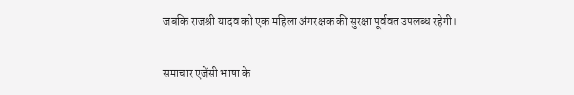जबकि राजश्री यादव को एक महिला अंगरक्षक की सुरक्षा पूर्ववत उपलब्ध रहेगी।

समाचार एजेंसी भाषा के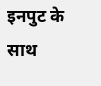इनपुट के साथ